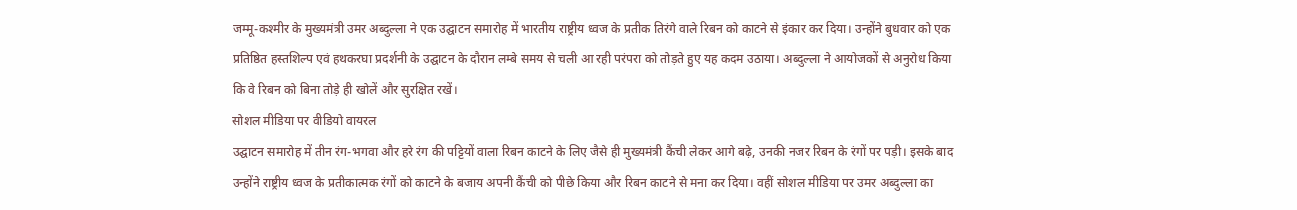जम्मू-कश्मीर के मुख्यमंत्री उमर अब्दुल्ला ने एक उद्घाटन समारोह में भारतीय राष्ट्रीय ध्वज के प्रतीक तिरंगे वाले रिबन को काटने से इंकार कर दिया। उन्होंने बुधवार को एक प्रतिष्ठित हस्तशिल्प एवं हथकरघा प्रदर्शनी के उद्घाटन के दौरान लम्बे समय से चली आ रही परंपरा को तोड़ते हुए यह कदम उठाया। अब्दुल्ला ने आयोजकों से अनुरोध किया कि वे रिबन को बिना तोड़े ही खोलें और सुरक्षित रखें।
सोशल मीडिया पर वीडियो वायरल
उद्घाटन समारोह में तीन रंग-भगवा और हरे रंग की पट्टियों वाला रिबन काटने के लिए जैसे ही मुख्यमंत्री कैंची लेकर आगे बढ़े, उनकी नजर रिबन के रंगों पर पड़ी। इसके बाद उन्होंने राष्ट्रीय ध्वज के प्रतीकात्मक रंगों को काटने के बजाय अपनी कैंची को पीछे किया और रिबन काटने से मना कर दिया। वहीं सोशल मीडिया पर उमर अब्दुल्ला का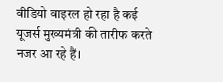वीडियो वाइरल हो रहा है कई यूजर्स मुख्यमंत्री की तारीफ करते नजर आ रहे हैं।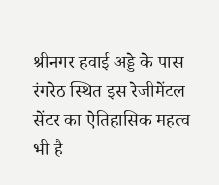श्रीनगर हवाई अड्डे के पास रंगरेठ स्थित इस रेजीमेंटल सेंटर का ऐतिहासिक महत्व भी है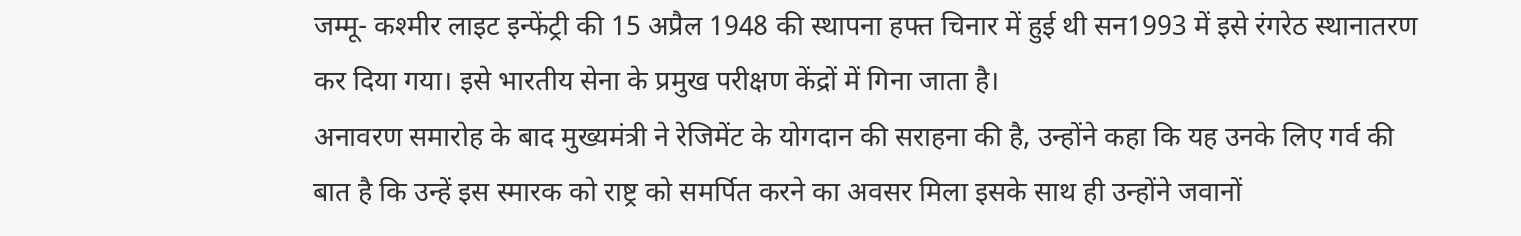जम्मू- कश्मीर लाइट इन्फेंट्री की 15 अप्रैल 1948 की स्थापना हफ्त चिनार में हुई थी सन1993 में इसे रंगरेठ स्थानातरण कर दिया गया। इसे भारतीय सेना के प्रमुख परीक्षण केंद्रों में गिना जाता है।
अनावरण समारोह के बाद मुख्यमंत्री ने रेजिमेंट के योगदान की सराहना की है, उन्होंने कहा कि यह उनके लिए गर्व की बात है कि उन्हें इस स्मारक को राष्ट्र को समर्पित करने का अवसर मिला इसके साथ ही उन्होंने जवानों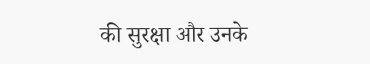की सुरक्षा और उनके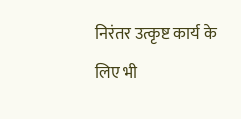निरंतर उत्कृष्ट कार्य के लिए भी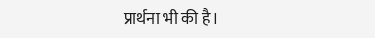प्रार्थना भी की है।